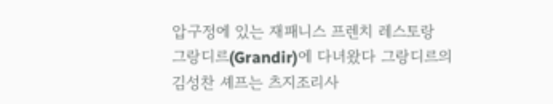압구정에 있는 재패니스 프렌치 레스토랑 그랑디르(Grandir)에 다녀왔다 그랑디르의 김성찬 셰프는 츠지조리사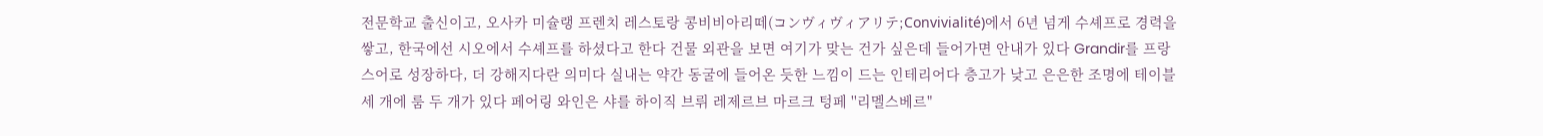전문학교 출신이고, 오사카 미슐랭 프렌치 레스토랑 콩비비아리떼(コンヴィヴィアリテ;Convivialité)에서 6년 넘게 수셰프로 경력을 쌓고, 한국에선 시오에서 수셰프를 하셨다고 한다 건물 외관을 보면 여기가 맞는 건가 싶은데 들어가면 안내가 있다 Grandir를 프랑스어로 성장하다, 더 강해지다란 의미다 실내는 약간 동굴에 들어온 듯한 느낌이 드는 인테리어다 층고가 낮고 은은한 조명에 테이블 세 개에 룸 두 개가 있다 페어링 와인은 샤를 하이직 브뤼 레제르브 마르크 텅페 ''리멜스베르"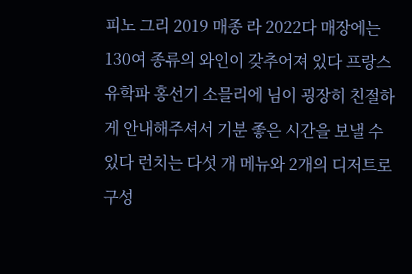피노 그리 2019 매종 라 2022다 매장에는 130여 종류의 와인이 갖추어져 있다 프랑스 유학파 홍선기 소믈리에 님이 굉장히 친절하게 안내해주셔서 기분 좋은 시간을 보낼 수 있다 런치는 다섯 개 메뉴와 2개의 디저트로 구성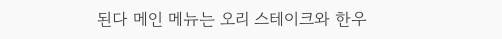된다 메인 메뉴는 오리 스테이크와 한우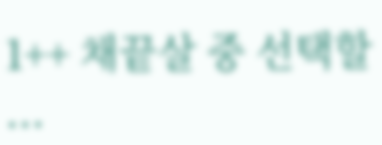1++ 채끝살 중 선택할 ...